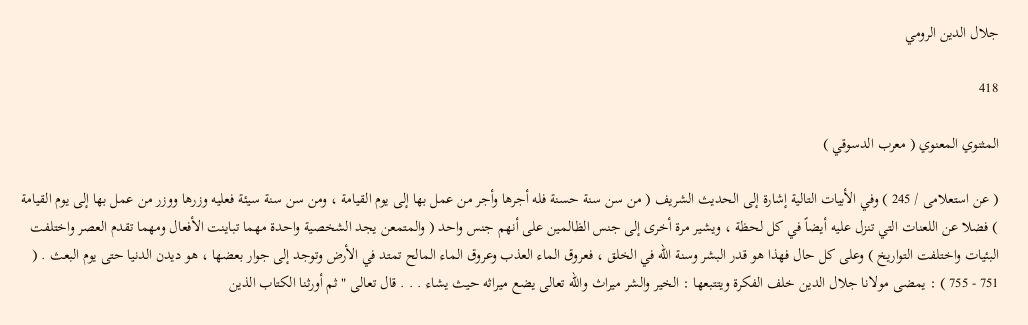جلال الدين الرومي

418

المثنوي المعنوي ( معرب الدسوقي )

( عن استعلامى / 245 ) وفي الأبيات التالية إشارة إلى الحديث الشريف ( من سن سنة حسنة فله أجرها وأجر من عمل بها إلى يوم القيامة ، ومن سن سنة سيئة فعليه وزرها ووزر من عمل بها إلى يوم القيامة ) فضلا عن اللعنات التي تنزل عليه أيضاً في كل لحظة ، ويشير مرة أخرى إلى جنس الظالمين على أنهم جنس واحد ( والمتمعن يجد الشخصية واحدة مهما تباينت الأفعال ومهما تقدم العصر واختلفت البئيات واختلفت التواريخ ) وعلى كل حال فهذا هو قدر البشر وسنة الله في الخلق ، فعروق الماء العذب وعروق الماء المالح تمتد في الأرض وتوجد إلى جوار بعضها ، هو ديدن الدنيا حتى يوم البعث . ( 751 - 755 ) : يمضى مولانا جلال الدين خلف الفكرة ويتتبعها : الخير والشر ميراث والله تعالى يضع ميراثه حيث يشاء . . . قال تعالى " ثم أورثنا الكتاب الذين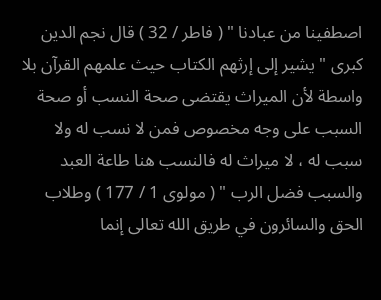اصطفينا من عبادنا " ( فاطر / 32 ) قال نجم الدين كبرى " يشير إلى إرثهم الكتاب حيث علمهم القرآن بلا واسطة لأن الميراث يقتضى صحة النسب أو صحة السبب على وجه مخصوص فمن لا نسب له ولا سبب له ، لا ميراث له فالنسب هنا طاعة العبد والسبب فضل الرب " ( مولوى 1 / 177 ) وطلاب الحق والسائرون في طريق الله تعالى إنما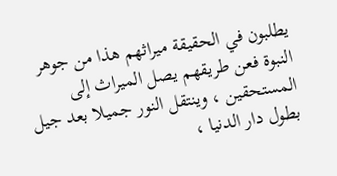يطلبون في الحقيقة ميراثهم هذا من جوهر النبوة فعن طريقهم يصل الميراث إلى المستحقين ، وينتقل النور جميلا بعد جيل بطول دار الدنيا ،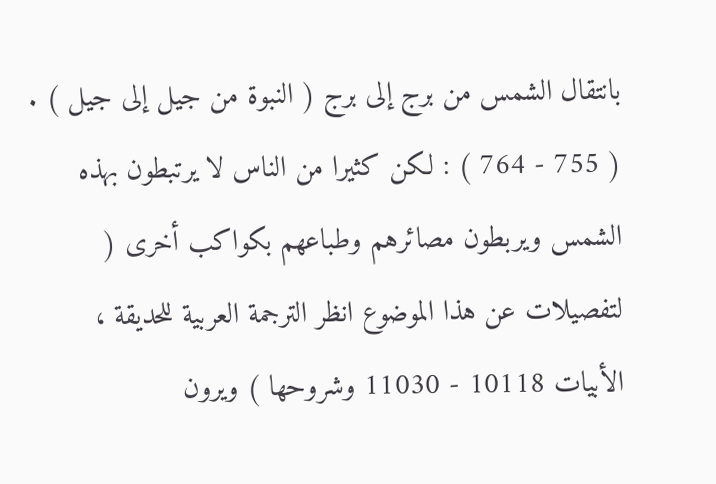بانتقال الشمس من برج إلى برج ( النبوة من جيل إلى جيل ) . ( 755 - 764 ) : لكن كثيرا من الناس لا يرتبطون بهذه الشمس ويربطون مصائرهم وطباعهم بكواكب أخرى ( لتفصيلات عن هذا الموضوع انظر الترجمة العربية للحديقة ، الأبيات 10118 - 11030 وشروحها ) ويرون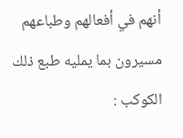أنهم في أفعالهم وطباعهم مسيرون بما يمليه طبع ذلك الكوكب :